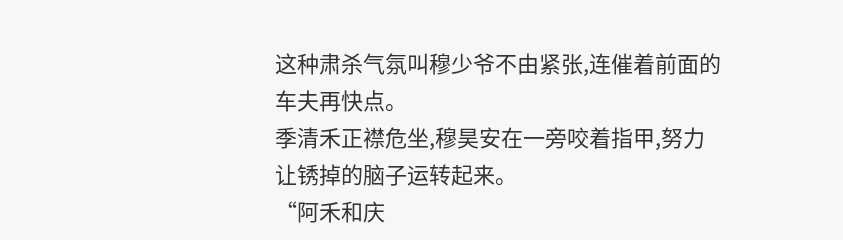这种肃杀气氛叫穆少爷不由紧张,连催着前面的车夫再快点。
季清禾正襟危坐,穆昊安在一旁咬着指甲,努力让锈掉的脑子运转起来。
“阿禾和庆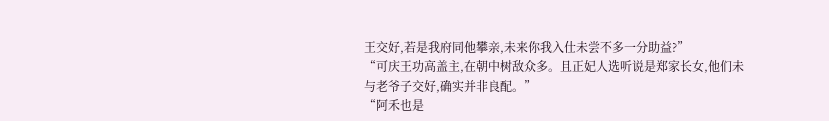王交好,若是我府同他攀亲,未来你我入仕未尝不多一分助益?”
“可庆王功高盖主,在朝中树敌众多。且正妃人选听说是郑家长女,他们未与老爷子交好,确实并非良配。”
“阿禾也是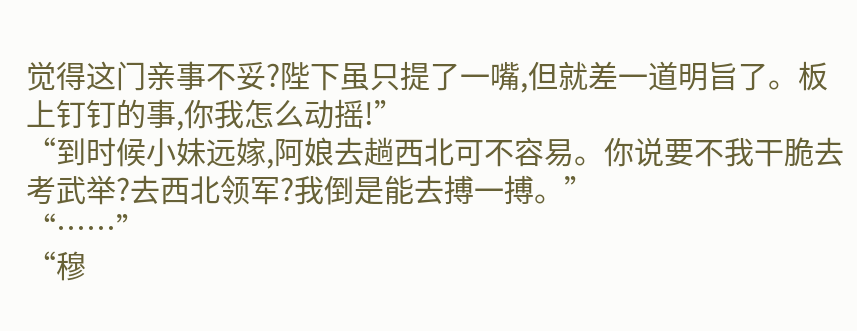觉得这门亲事不妥?陛下虽只提了一嘴,但就差一道明旨了。板上钉钉的事,你我怎么动摇!”
“到时候小妹远嫁,阿娘去趟西北可不容易。你说要不我干脆去考武举?去西北领军?我倒是能去搏一搏。”
“……”
“穆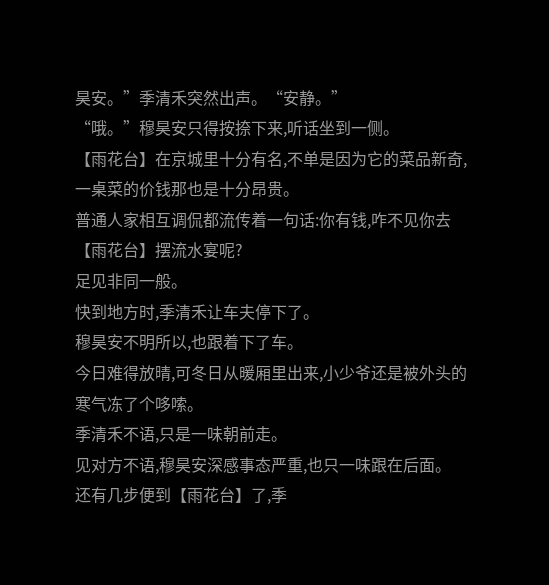昊安。”季清禾突然出声。“安静。”
“哦。”穆昊安只得按捺下来,听话坐到一侧。
【雨花台】在京城里十分有名,不单是因为它的菜品新奇,一桌菜的价钱那也是十分昂贵。
普通人家相互调侃都流传着一句话:你有钱,咋不见你去【雨花台】摆流水宴呢?
足见非同一般。
快到地方时,季清禾让车夫停下了。
穆昊安不明所以,也跟着下了车。
今日难得放晴,可冬日从暖厢里出来,小少爷还是被外头的寒气冻了个哆嗦。
季清禾不语,只是一味朝前走。
见对方不语,穆昊安深感事态严重,也只一味跟在后面。
还有几步便到【雨花台】了,季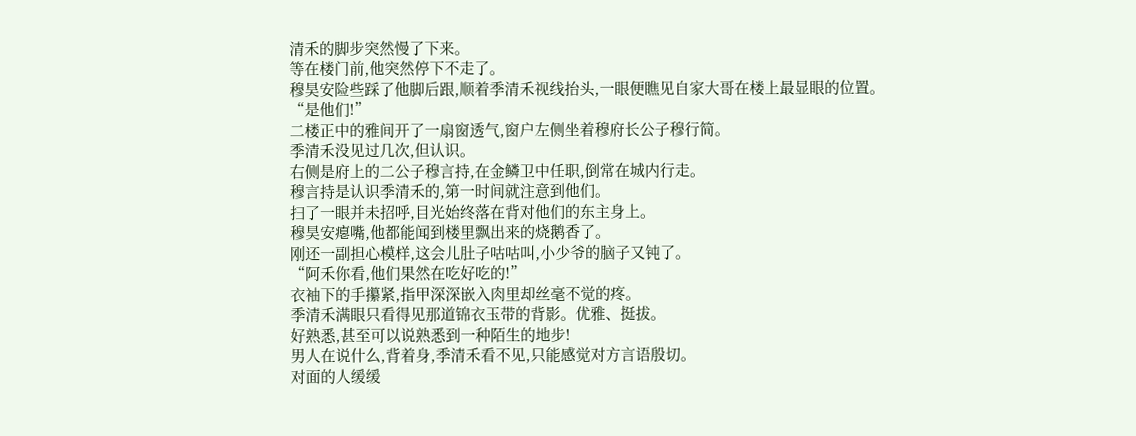清禾的脚步突然慢了下来。
等在楼门前,他突然停下不走了。
穆昊安险些踩了他脚后跟,顺着季清禾视线抬头,一眼便瞧见自家大哥在楼上最显眼的位置。
“是他们!”
二楼正中的雅间开了一扇窗透气,窗户左侧坐着穆府长公子穆行简。
季清禾没见过几次,但认识。
右侧是府上的二公子穆言持,在金鳞卫中任职,倒常在城内行走。
穆言持是认识季清禾的,第一时间就注意到他们。
扫了一眼并未招呼,目光始终落在背对他们的东主身上。
穆昊安瘪嘴,他都能闻到楼里飘出来的烧鹅香了。
刚还一副担心模样,这会儿肚子咕咕叫,小少爷的脑子又钝了。
“阿禾你看,他们果然在吃好吃的!”
衣袖下的手攥紧,指甲深深嵌入肉里却丝毫不觉的疼。
季清禾满眼只看得见那道锦衣玉带的背影。优雅、挺拔。
好熟悉,甚至可以说熟悉到一种陌生的地步!
男人在说什么,背着身,季清禾看不见,只能感觉对方言语殷切。
对面的人缓缓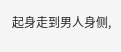起身走到男人身侧,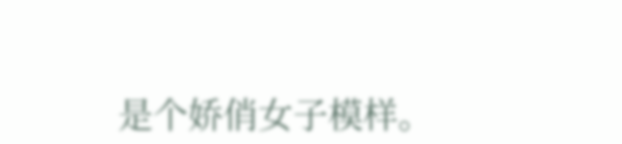是个娇俏女子模样。